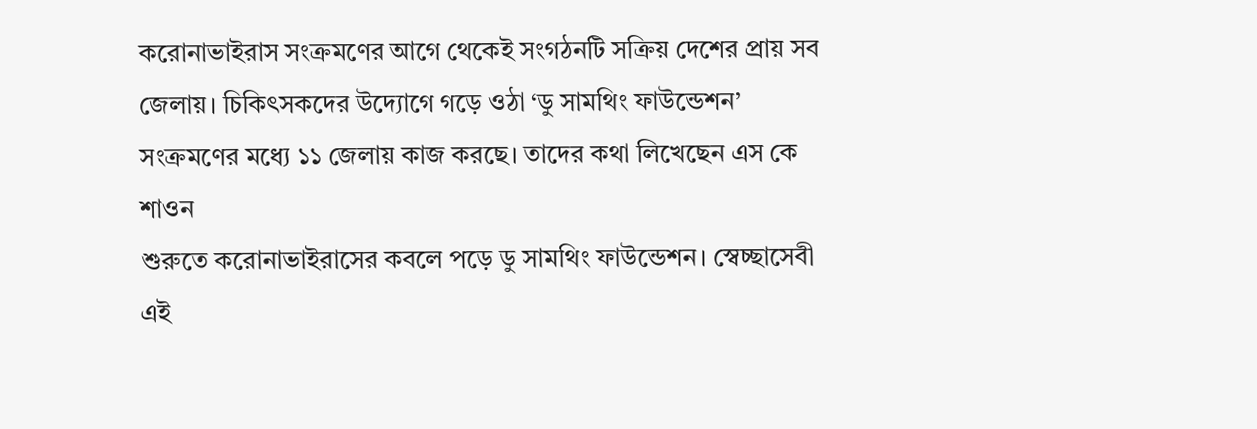করোনাভাইরাস সংক্রমণের আগে থেকেই সংগঠনটি সক্রিয় দেশের প্রায় সব জেলায়। চিকিৎসকদের উদ্যোগে গড়ে ওঠা ‘ডু সামথিং ফাউন্ডেশন’ সংক্রমণের মধ্যে ১১ জেলায় কাজ করছে। তাদের কথা লিখেছেন এস কে শাওন
শুরুতে করোনাভাইরাসের কবলে পড়ে ডু সামথিং ফাউন্ডেশন। স্বেচ্ছাসেবী এই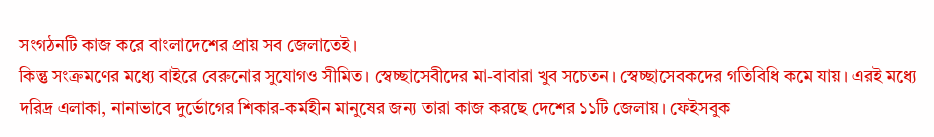সংগঠনটি কাজ করে বাংলাদেশের প্রায় সব জেলাতেই।
কিন্তু সংক্রমণের মধ্যে বাইরে বেরুনোর সুযোগও সীমিত। স্বেচ্ছাসেবীদের মা-বাবারা খুব সচেতন। স্বেচ্ছাসেবকদের গতিবিধি কমে যায়। এরই মধ্যে দরিদ্র এলাকা, নানাভাবে দুর্ভোগের শিকার-কর্মহীন মানুষের জন্য তারা কাজ করছে দেশের ১১টি জেলায়। ফেইসবুক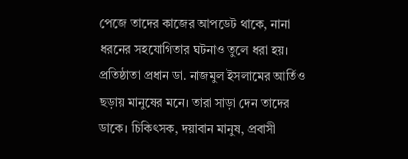পেজে তাদের কাজের আপডেট থাকে, নানা ধরনের সহযোগিতার ঘটনাও তুলে ধরা হয়। প্রতিষ্ঠাতা প্রধান ডা. নাজমুল ইসলামের আর্তিও ছড়ায় মানুষের মনে। তারা সাড়া দেন তাদের ডাকে। চিকিৎসক, দয়াবান মানুষ, প্রবাসী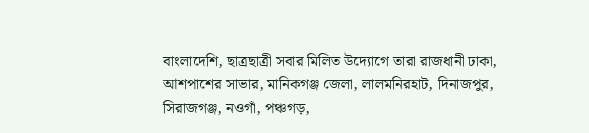বাংলাদেশি, ছাত্রছাত্রী সবার মিলিত উদ্যোগে তারা রাজধানী ঢাকা, আশপাশের সাভার, মানিকগঞ্জ জেলা, লালমনিরহাট, দিনাজপুর, সিরাজগঞ্জ, নওগাঁ, পঞ্চগড়,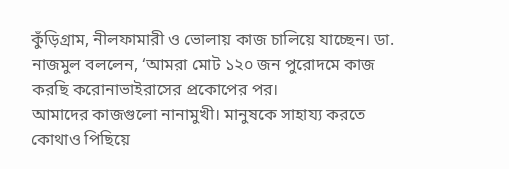কুঁড়িগ্রাম, নীলফামারী ও ভোলায় কাজ চালিয়ে যাচ্ছেন। ডা. নাজমুল বললেন, ‘আমরা মোট ১২০ জন পুরোদমে কাজ করছি করোনাভাইরাসের প্রকোপের পর।
আমাদের কাজগুলো নানামুখী। মানুষকে সাহায্য করতে কোথাও পিছিয়ে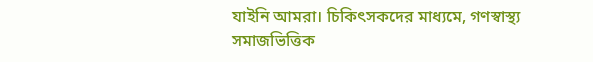যাইনি আমরা। চিকিৎসকদের মাধ্যমে, গণস্বাস্থ্য সমাজভিত্তিক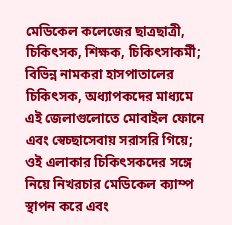মেডিকেল কলেজের ছাত্রছাত্রী, চিকিৎসক, শিক্ষক, চিকিৎসাকর্মী; বিভিন্ন নামকরা হাসপাতালের চিকিৎসক, অধ্যাপকদের মাধ্যমে এই জেলাগুলোতে মোবাইল ফোনে এবং স্বেচ্ছাসেবায় সরাসরি গিয়ে; ওই এলাকার চিকিৎসকদের সঙ্গে নিয়ে নিখরচার মেডিকেল ক্যাম্প স্থাপন করে এবং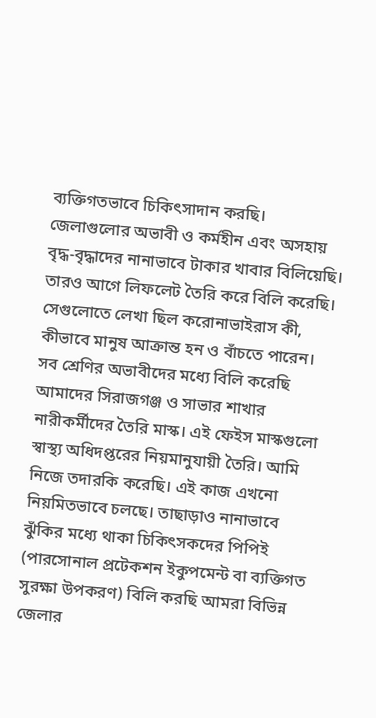ব্যক্তিগতভাবে চিকিৎসাদান করছি। জেলাগুলোর অভাবী ও কর্মহীন এবং অসহায় বৃদ্ধ-বৃদ্ধাদের নানাভাবে টাকার খাবার বিলিয়েছি। তারও আগে লিফলেট তৈরি করে বিলি করেছি। সেগুলোতে লেখা ছিল করোনাভাইরাস কী, কীভাবে মানুষ আক্রান্ত হন ও বাঁচতে পারেন। সব শ্রেণির অভাবীদের মধ্যে বিলি করেছি আমাদের সিরাজগঞ্জ ও সাভার শাখার নারীকর্মীদের তৈরি মাস্ক। এই ফেইস মাস্কগুলো স্বাস্থ্য অধিদপ্তরের নিয়মানুযায়ী তৈরি। আমি নিজে তদারকি করেছি। এই কাজ এখনো নিয়মিতভাবে চলছে। তাছাড়াও নানাভাবে ঝুঁকির মধ্যে থাকা চিকিৎসকদের পিপিই (পারসোনাল প্রটেকশন ইকুপমেন্ট বা ব্যক্তিগত সুরক্ষা উপকরণ) বিলি করছি আমরা বিভিন্ন জেলার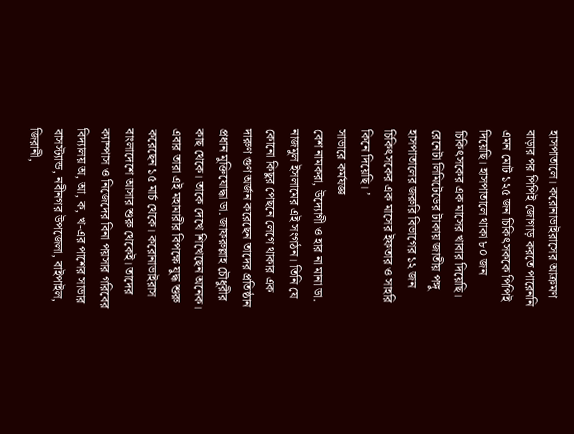হাসপাতালে। করোনাভাইরাসের আক্রমণ বাড়ার পর পিপিই জোগাড় করতে পারেননি এমন মোট ১২৫ জন চিকিৎসককে পিপিই দিয়েছি। হাসপাতালে থাকা ৮০ জন চিকিৎসকের এক মাসের খাবার দিয়েছি। রেনেটা লিমিটেডের টাকায় জাতীয় পঙ্গু হাসপাতালের জরুরি বিভাগের ১২ জন চিকিৎসকের এক মাসের ইফতার ও সাহরি কিনে দিয়েছি। ’
সাভারে কর্মযজ্ঞ
বেশ নামকরা, উদ্যোগী ও হার না মানা ডা. নাজমুল ইসলামের এই সংগঠন। তিনি যে কোনো কিছুর পেছনে লেগে থাকার এক দারুণ গুণ অর্জন করেছেন তাদের প্রতিষ্ঠান প্রধান মুক্তিযোদ্ধা ডা. জাফরুল্লাহ চৌধুরীর কাছ থেকে। তাকে দেখে শিখেছেন অনেক। এবার তারা এই মহামারীর বিপক্ষে যুদ্ধ শুরু করেছেন ১৫ মার্চ থেকে। করোনাভাইরাস বাংলাদেশে আসার শুরু থেকেই। তাদের ক্যাম্পাস ও নিজেদের বিনা পয়সার গরিবের বিদ্যালয় অ, আ, ক, খ-এর পাশের সাভার বাসস্ট্যান্ড, নবীনগর উপজেলা, বাইপাইল, জিরানী,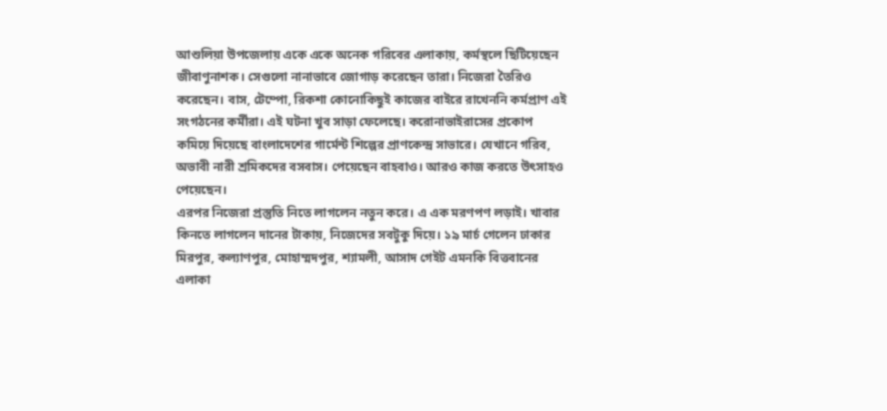আশুলিয়া উপজেলায় একে একে অনেক গরিবের এলাকায়, কর্মস্থলে ছিটিয়েছেন জীবাণুনাশক। সেগুলো নানাভাবে জোগাড় করেছেন তারা। নিজেরা তৈরিও করেছেন। বাস, টেম্পো, রিকশা কোনোকিছুই কাজের বাইরে রাখেননি কর্মপ্রাণ এই সংগঠনের কর্মীরা। এই ঘটনা খুব সাড়া ফেলেছে। করোনাভাইরাসের প্রকোপ কমিয়ে দিয়েছে বাংলাদেশের গার্মেন্ট শিল্পের প্রাণকেন্দ্র সাভারে। যেখানে গরিব, অভাবী নারী শ্রমিকদের বসবাস। পেয়েছেন বাহবাও। আরও কাজ করতে উৎসাহও পেয়েছেন।
এরপর নিজেরা প্রস্তুতি নিতে লাগলেন নতুন করে। এ এক মরণপণ লড়াই। খাবার কিনতে লাগলেন দানের টাকায়, নিজেদের সবটুকু দিয়ে। ১৯ মার্চ গেলেন ঢাকার মিরপুর, কল্যাণপুর, মোহাম্মদপুর, শ্যামলী, আসাদ গেইট এমনকি বিত্তবানের এলাকা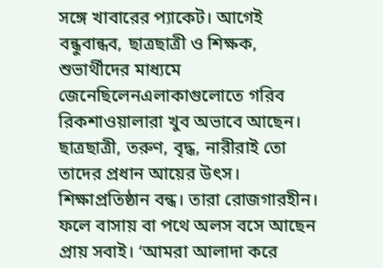সঙ্গে খাবারের প্যাকেট। আগেই বন্ধুবান্ধব, ছাত্রছাত্রী ও শিক্ষক, শুভার্থীদের মাধ্যমে জেনেছিলেনএলাকাগুলোতে গরিব রিকশাওয়ালারা খুব অভাবে আছেন। ছাত্রছাত্রী, তরুণ, বৃদ্ধ, নারীরাই তো তাদের প্রধান আয়ের উৎস। শিক্ষাপ্রতিষ্ঠান বন্ধ। তারা রোজগারহীন। ফলে বাসায় বা পথে অলস বসে আছেন প্রায় সবাই। ‘আমরা আলাদা করে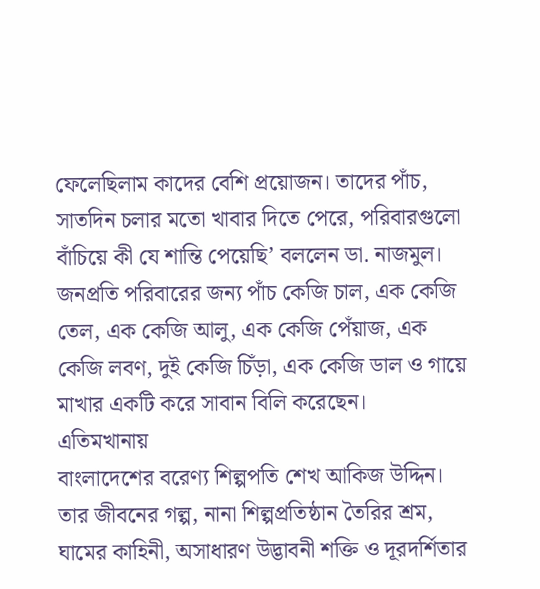ফেলেছিলাম কাদের বেশি প্রয়োজন। তাদের পাঁচ, সাতদিন চলার মতো খাবার দিতে পেরে, পরিবারগুলো বাঁচিয়ে কী যে শান্তি পেয়েছি’ বললেন ডা. নাজমুল। জনপ্রতি পরিবারের জন্য পাঁচ কেজি চাল, এক কেজি তেল, এক কেজি আলু, এক কেজি পেঁয়াজ, এক কেজি লবণ, দুই কেজি চিঁড়া, এক কেজি ডাল ও গায়ে মাখার একটি করে সাবান বিলি করেছেন।
এতিমখানায়
বাংলাদেশের বরেণ্য শিল্পপতি শেখ আকিজ উদ্দিন। তার জীবনের গল্প, নানা শিল্পপ্রতিষ্ঠান তৈরির শ্রম, ঘামের কাহিনী, অসাধারণ উদ্ভাবনী শক্তি ও দূরদর্শিতার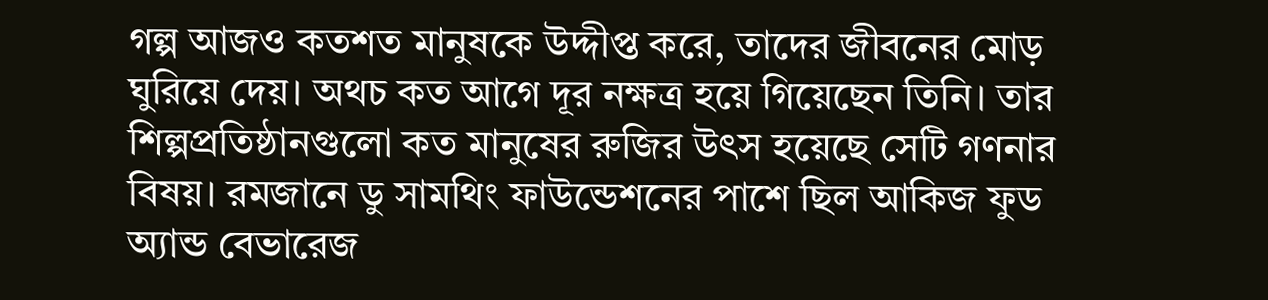গল্প আজও কতশত মানুষকে উদ্দীপ্ত করে, তাদের জীবনের মোড় ঘুরিয়ে দেয়। অথচ কত আগে দূর নক্ষত্র হয়ে গিয়েছেন তিনি। তার শিল্পপ্রতিষ্ঠানগুলো কত মানুষের রুজির উৎস হয়েছে সেটি গণনার বিষয়। রমজানে ডু সামথিং ফাউন্ডেশনের পাশে ছিল আকিজ ফুড অ্যান্ড বেভারেজ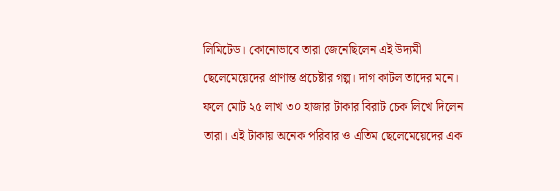লিমিটেড। কোনোভাবে তারা জেনেছিলেন এই উদ্যমী ছেলেমেয়েদের প্রাণান্ত প্রচেষ্টার গল্প। দাগ কাটল তাদের মনে। ফলে মোট ২৫ লাখ ৩০ হাজার টাকার বিরাট চেক লিখে দিলেন তারা। এই টাকায় অনেক পরিবার ও এতিম ছেলেমেয়েদের এক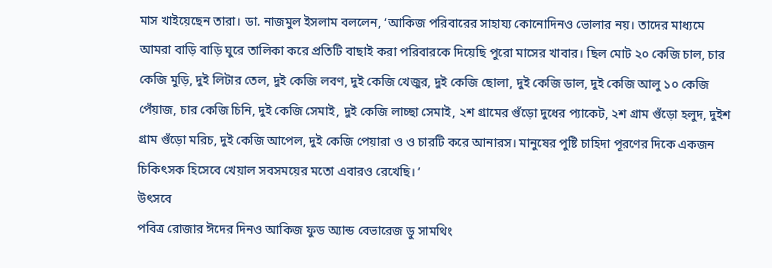মাস খাইয়েছেন তারা। ডা. নাজমুল ইসলাম বললেন, ‘আকিজ পরিবারের সাহায্য কোনোদিনও ভোলার নয়। তাদের মাধ্যমে আমরা বাড়ি বাড়ি ঘুরে তালিকা করে প্রতিটি বাছাই করা পরিবারকে দিয়েছি পুরো মাসের খাবার। ছিল মোট ২০ কেজি চাল, চার কেজি মুড়ি, দুই লিটার তেল, দুই কেজি লবণ, দুই কেজি খেজুর, দুই কেজি ছোলা, দুই কেজি ডাল, দুই কেজি আলু ১০ কেজি পেঁয়াজ, চার কেজি চিনি, দুই কেজি সেমাই, দুই কেজি লাচ্ছা সেমাই, ২শ গ্রামের গুঁড়ো দুধের প্যাকেট, ২শ গ্রাম গুঁড়ো হলুদ, দুইশ গ্রাম গুঁড়ো মরিচ, দুই কেজি আপেল, দুই কেজি পেয়ারা ও ও চারটি করে আনারস। মানুষের পুষ্টি চাহিদা পূরণের দিকে একজন চিকিৎসক হিসেবে খেয়াল সবসময়ের মতো এবারও রেখেছি। ’
উৎসবে
পবিত্র রোজার ঈদের দিনও আকিজ ফুড অ্যান্ড বেভারেজ ডু সামথিং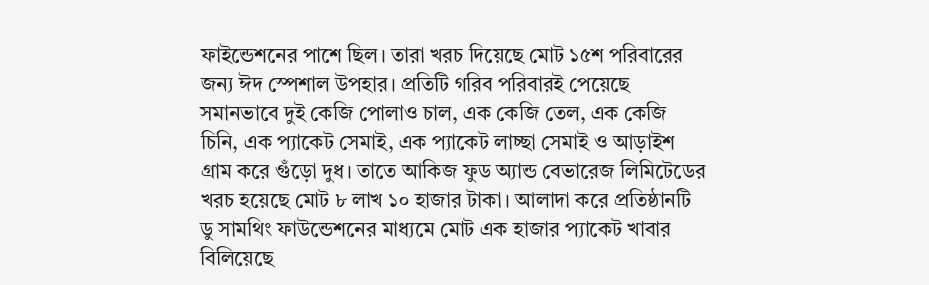ফাইন্ডেশনের পাশে ছিল। তারা খরচ দিয়েছে মোট ১৫শ পরিবারের জন্য ঈদ স্পেশাল উপহার। প্রতিটি গরিব পরিবারই পেয়েছে সমানভাবে দুই কেজি পোলাও চাল, এক কেজি তেল, এক কেজি চিনি, এক প্যাকেট সেমাই, এক প্যাকেট লাচ্ছা সেমাই ও আড়াইশ গ্রাম করে গুঁড়ো দুধ। তাতে আকিজ ফুড অ্যান্ড বেভারেজ লিমিটেডের খরচ হয়েছে মোট ৮ লাখ ১০ হাজার টাকা। আলাদা করে প্রতিষ্ঠানটি ডু সামথিং ফাউন্ডেশনের মাধ্যমে মোট এক হাজার প্যাকেট খাবার বিলিয়েছে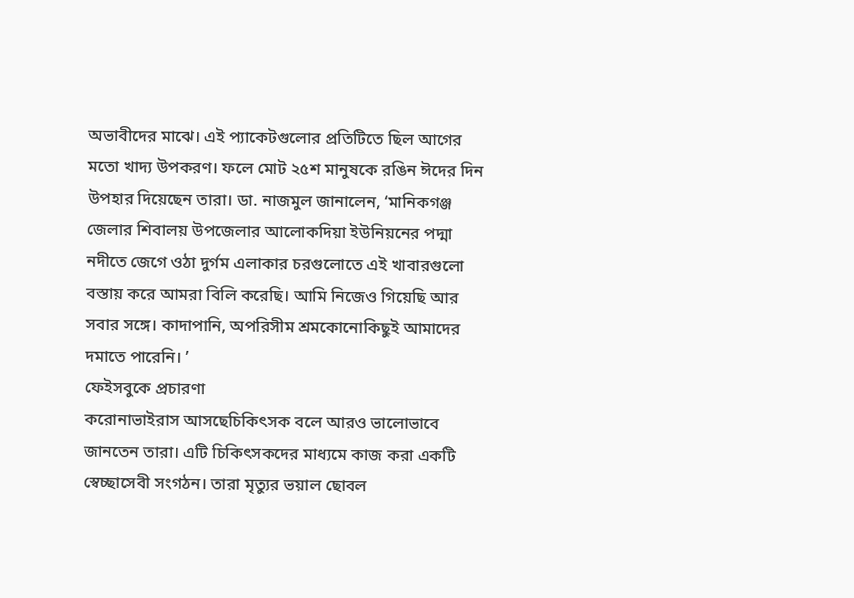অভাবীদের মাঝে। এই প্যাকেটগুলোর প্রতিটিতে ছিল আগের মতো খাদ্য উপকরণ। ফলে মোট ২৫শ মানুষকে রঙিন ঈদের দিন উপহার দিয়েছেন তারা। ডা. নাজমুল জানালেন, ‘মানিকগঞ্জ জেলার শিবালয় উপজেলার আলোকদিয়া ইউনিয়নের পদ্মা নদীতে জেগে ওঠা দুর্গম এলাকার চরগুলোতে এই খাবারগুলো বস্তায় করে আমরা বিলি করেছি। আমি নিজেও গিয়েছি আর সবার সঙ্গে। কাদাপানি, অপরিসীম শ্রমকোনোকিছুই আমাদের দমাতে পারেনি। ’
ফেইসবুকে প্রচারণা
করোনাভাইরাস আসছেচিকিৎসক বলে আরও ভালোভাবে জানতেন তারা। এটি চিকিৎসকদের মাধ্যমে কাজ করা একটি স্বেচ্ছাসেবী সংগঠন। তারা মৃত্যুর ভয়াল ছোবল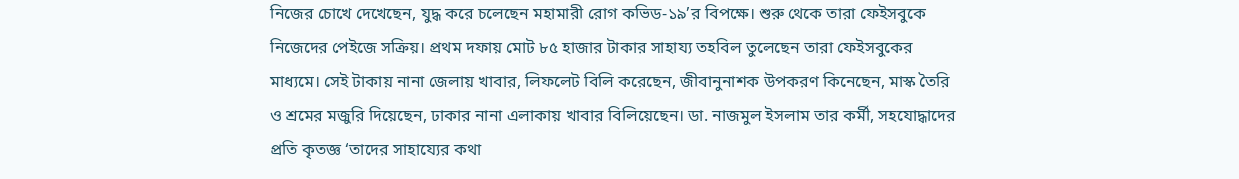নিজের চোখে দেখেছেন, যুদ্ধ করে চলেছেন মহামারী রোগ কভিড-১৯’র বিপক্ষে। শুরু থেকে তারা ফেইসবুকে নিজেদের পেইজে সক্রিয়। প্রথম দফায় মোট ৮৫ হাজার টাকার সাহায্য তহবিল তুলেছেন তারা ফেইসবুকের মাধ্যমে। সেই টাকায় নানা জেলায় খাবার, লিফলেট বিলি করেছেন, জীবানুনাশক উপকরণ কিনেছেন, মাস্ক তৈরি ও শ্রমের মজুরি দিয়েছেন, ঢাকার নানা এলাকায় খাবার বিলিয়েছেন। ডা. নাজমুল ইসলাম তার কর্মী, সহযোদ্ধাদের প্রতি কৃতজ্ঞ ‘তাদের সাহায্যের কথা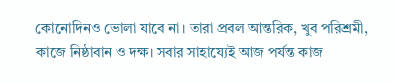কোনোদিনও ভোলা যাবে না। তারা প্রবল আন্তরিক, খুব পরিশ্রমী, কাজে নিষ্ঠাবান ও দক্ষ। সবার সাহায্যেই আজ পর্যন্ত কাজ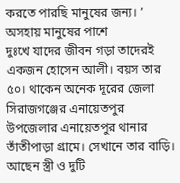করতে পারছি মানুষের জন্য। ’
অসহায় মানুষের পাশে
দুঃখে যাদের জীবন গড়া তাদেরই একজন হোসেন আলী। বয়স তার ৫০। থাকেন অনেক দূরের জেলা সিরাজগঞ্জের এনায়েতপুর উপজেলার এনায়েতপুর থানার তাঁতীপাড়া গ্রামে। সেখানে তার বাড়ি। আছেন স্ত্রী ও দুটি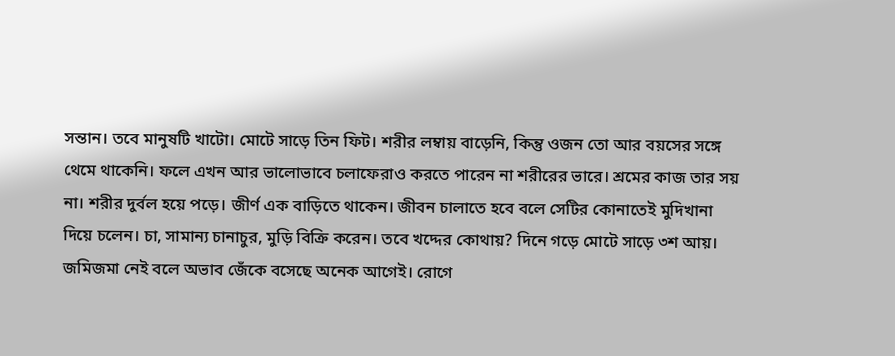সন্তান। তবে মানুষটি খাটো। মোটে সাড়ে তিন ফিট। শরীর লম্বায় বাড়েনি, কিন্তু ওজন তো আর বয়সের সঙ্গে থেমে থাকেনি। ফলে এখন আর ভালোভাবে চলাফেরাও করতে পারেন না শরীরের ভারে। শ্রমের কাজ তার সয় না। শরীর দুর্বল হয়ে পড়ে। জীর্ণ এক বাড়িতে থাকেন। জীবন চালাতে হবে বলে সেটির কোনাতেই মুদিখানা দিয়ে চলেন। চা, সামান্য চানাচুর, মুড়ি বিক্রি করেন। তবে খদ্দের কোথায়? দিনে গড়ে মোটে সাড়ে ৩শ আয়। জমিজমা নেই বলে অভাব জেঁকে বসেছে অনেক আগেই। রোগে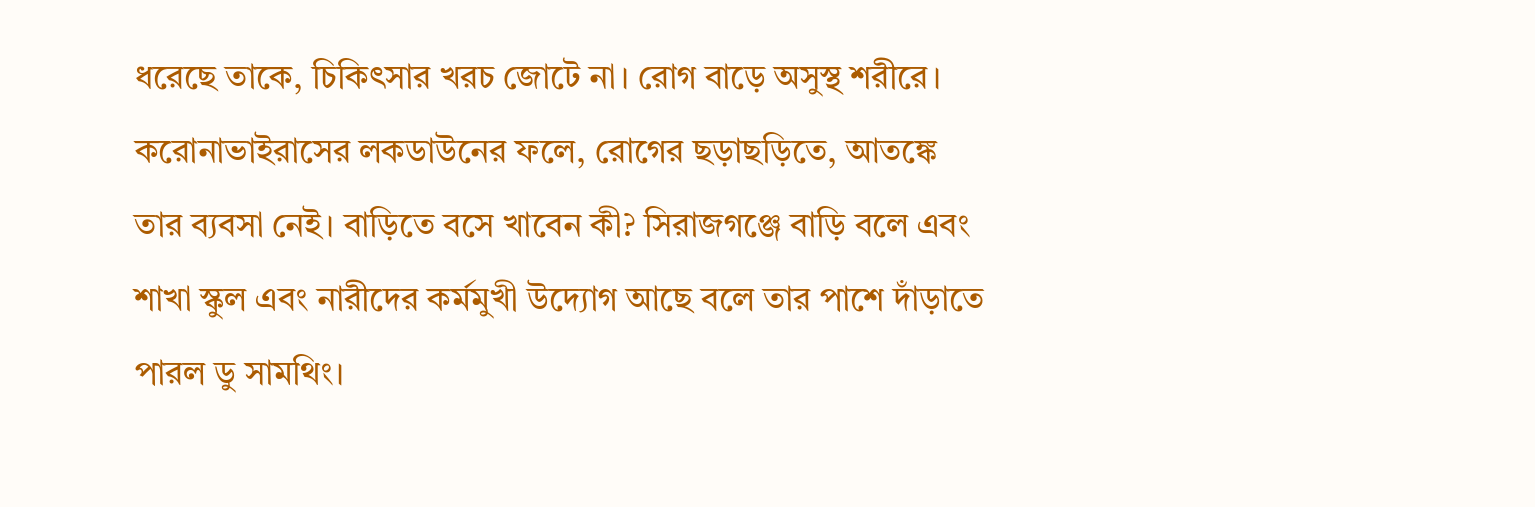ধরেছে তাকে, চিকিৎসার খরচ জোটে না। রোগ বাড়ে অসুস্থ শরীরে। করোনাভাইরাসের লকডাউনের ফলে, রোগের ছড়াছড়িতে, আতঙ্কে তার ব্যবসা নেই। বাড়িতে বসে খাবেন কী? সিরাজগঞ্জে বাড়ি বলে এবং শাখা স্কুল এবং নারীদের কর্মমুখী উদ্যোগ আছে বলে তার পাশে দাঁড়াতে পারল ডু সামথিং।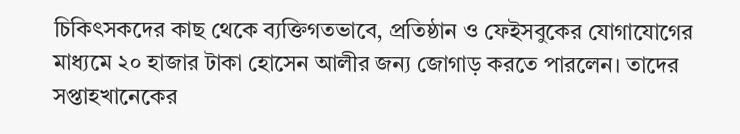চিকিৎসকদের কাছ থেকে ব্যক্তিগতভাবে, প্রতিষ্ঠান ও ফেইসবুকের যোগাযোগের মাধ্যমে ২০ হাজার টাকা হোসেন আলীর জন্য জোগাড় করতে পারলেন। তাদের সপ্তাহখানেকের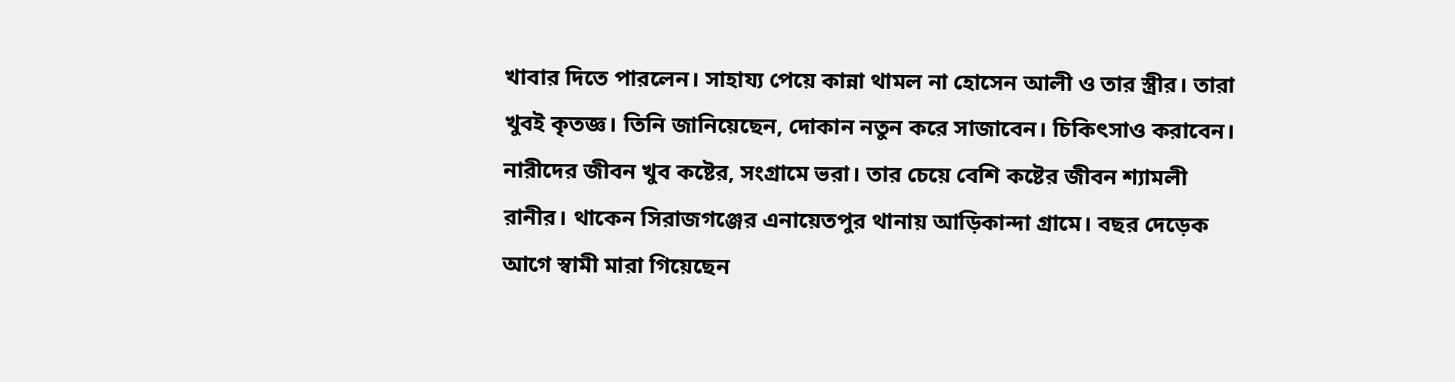খাবার দিতে পারলেন। সাহায্য পেয়ে কান্না থামল না হোসেন আলী ও তার স্ত্রীর। তারা খুবই কৃতজ্ঞ। তিনি জানিয়েছেন, দোকান নতুন করে সাজাবেন। চিকিৎসাও করাবেন।
নারীদের জীবন খুব কষ্টের, সংগ্রামে ভরা। তার চেয়ে বেশি কষ্টের জীবন শ্যামলী রানীর। থাকেন সিরাজগঞ্জের এনায়েতপুর থানায় আড়িকান্দা গ্রামে। বছর দেড়েক আগে স্বামী মারা গিয়েছেন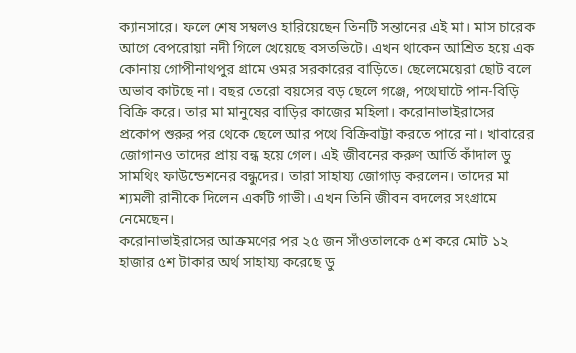ক্যানসারে। ফলে শেষ সম্বলও হারিয়েছেন তিনটি সন্তানের এই মা। মাস চারেক আগে বেপরোয়া নদী গিলে খেয়েছে বসতভিটে। এখন থাকেন আশ্রিত হয়ে এক কোনায় গোপীনাথপুর গ্রামে ওমর সরকারের বাড়িতে। ছেলেমেয়েরা ছোট বলে অভাব কাটছে না। বছর তেরো বয়সের বড় ছেলে গঞ্জে, পথেঘাটে পান-বিড়ি বিক্রি করে। তার মা মানুষের বাড়ির কাজের মহিলা। করোনাভাইরাসের প্রকোপ শুরুর পর থেকে ছেলে আর পথে বিক্রিবাট্টা করতে পারে না। খাবারের জোগানও তাদের প্রায় বন্ধ হয়ে গেল। এই জীবনের করুণ আর্তি কাঁদাল ডু সামথিং ফাউন্ডেশনের বন্ধুদের। তারা সাহায্য জোগাড় করলেন। তাদের মা শ্যমলী রানীকে দিলেন একটি গাভী। এখন তিনি জীবন বদলের সংগ্রামে নেমেছেন।
করোনাভাইরাসের আক্রমণের পর ২৫ জন সাঁওতালকে ৫শ করে মোট ১২ হাজার ৫শ টাকার অর্থ সাহায্য করেছে ডু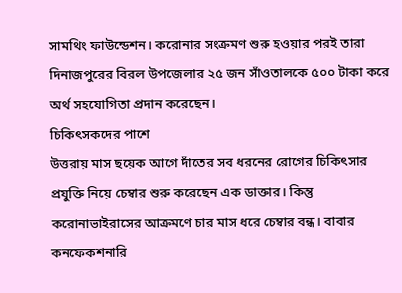সামথিং ফাউন্ডেশন। করোনার সংক্রমণ শুরু হওয়ার পরই তারা দিনাজপুরের বিরল উপজেলার ২৫ জন সাঁওতালকে ৫০০ টাকা করে অর্থ সহযোগিতা প্রদান করেছেন।
চিকিৎসকদের পাশে
উত্তরায় মাস ছয়েক আগে দাঁতের সব ধরনের রোগের চিকিৎসার প্রযুক্তি নিয়ে চেম্বার শুরু করেছেন এক ডাক্তার। কিন্তু করোনাভাইরাসের আক্রমণে চার মাস ধরে চেম্বার বন্ধ। বাবার কনফেকশনারি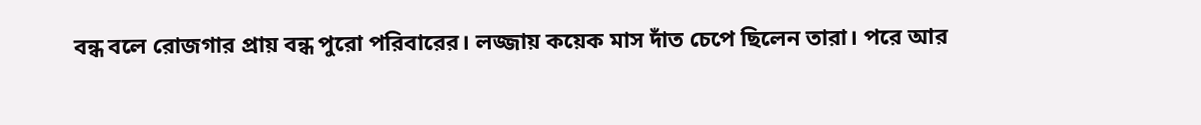বন্ধ বলে রোজগার প্রায় বন্ধ পুরো পরিবারের। লজ্জায় কয়েক মাস দাঁত চেপে ছিলেন তারা। পরে আর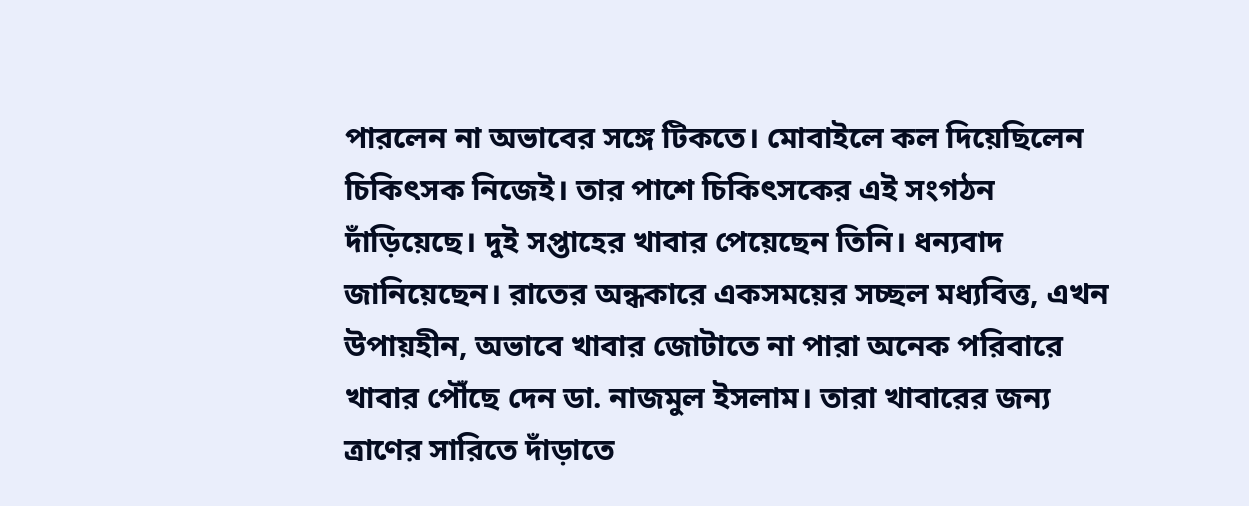পারলেন না অভাবের সঙ্গে টিকতে। মোবাইলে কল দিয়েছিলেন চিকিৎসক নিজেই। তার পাশে চিকিৎসকের এই সংগঠন দাঁড়িয়েছে। দুই সপ্তাহের খাবার পেয়েছেন তিনি। ধন্যবাদ জানিয়েছেন। রাতের অন্ধকারে একসময়ের সচ্ছল মধ্যবিত্ত, এখন উপায়হীন, অভাবে খাবার জোটাতে না পারা অনেক পরিবারে খাবার পৌঁছে দেন ডা. নাজমুল ইসলাম। তারা খাবারের জন্য ত্রাণের সারিতে দাঁড়াতে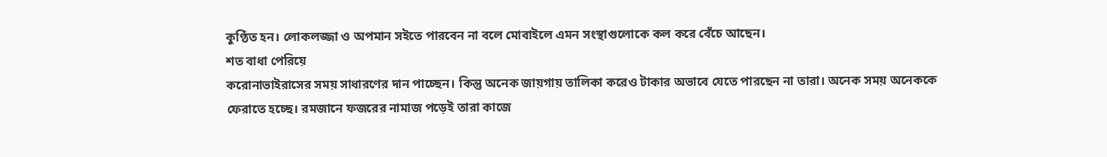কুণ্ঠিত হন। লোকলজ্জা ও অপমান সইতে পারবেন না বলে মোবাইলে এমন সংস্থাগুলোকে কল করে বেঁচে আছেন।
শত বাধা পেরিয়ে
করোনাভাইরাসের সময় সাধারণের দান পাচ্ছেন। কিন্তু অনেক জায়গায় তালিকা করেও টাকার অভাবে যেতে পারছেন না তারা। অনেক সময় অনেককে ফেরাতে হচ্ছে। রমজানে ফজরের নামাজ পড়েই তারা কাজে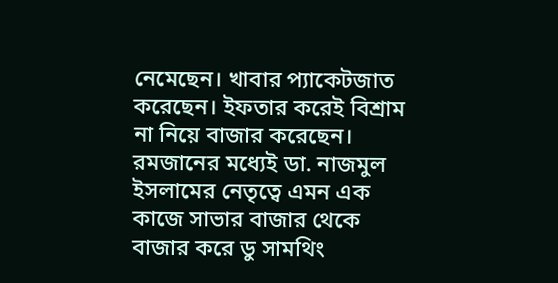নেমেছেন। খাবার প্যাকেটজাত করেছেন। ইফতার করেই বিশ্রাম না নিয়ে বাজার করেছেন। রমজানের মধ্যেই ডা. নাজমুল ইসলামের নেতৃত্বে এমন এক কাজে সাভার বাজার থেকে বাজার করে ডু সামথিং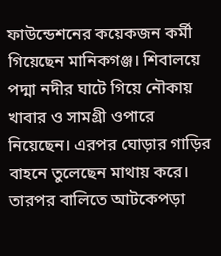ফাউন্ডেশনের কয়েকজন কর্মী গিয়েছেন মানিকগঞ্জ। শিবালয়ে পদ্মা নদীর ঘাটে গিয়ে নৌকায় খাবার ও সামগ্রী ওপারে নিয়েছেন। এরপর ঘোড়ার গাড়ির বাহনে তুলেছেন মাথায় করে। তারপর বালিতে আটকেপড়া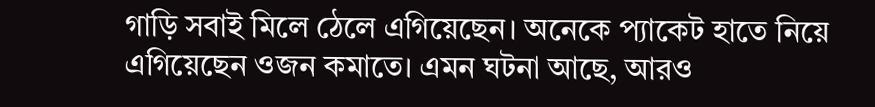গাড়ি সবাই মিলে ঠেলে এগিয়েছেন। অনেকে প্যাকেট হাতে নিয়ে এগিয়েছেন ওজন কমাতে। এমন ঘটনা আছে, আরও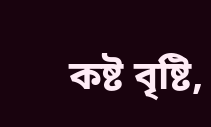কষ্ট বৃষ্টি,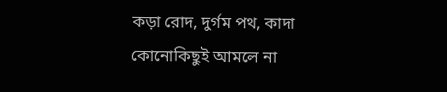কড়া রোদ, দুর্গম পথ, কাদা কোনোকিছুই আমলে না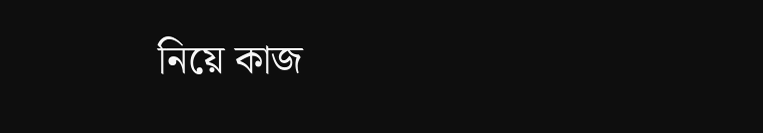নিয়ে কাজ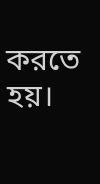করতে হয়।